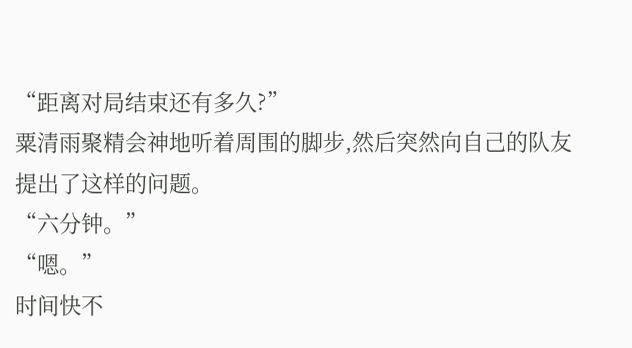“距离对局结束还有多久?”
粟清雨聚精会神地听着周围的脚步,然后突然向自己的队友提出了这样的问题。
“六分钟。”
“嗯。”
时间快不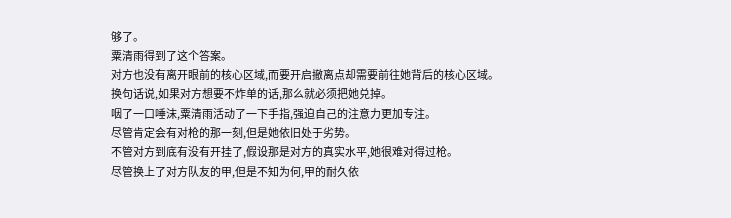够了。
粟清雨得到了这个答案。
对方也没有离开眼前的核心区域,而要开启撤离点却需要前往她背后的核心区域。
换句话说,如果对方想要不炸单的话,那么就必须把她兑掉。
咽了一口唾沫,粟清雨活动了一下手指,强迫自己的注意力更加专注。
尽管肯定会有对枪的那一刻,但是她依旧处于劣势。
不管对方到底有没有开挂了,假设那是对方的真实水平,她很难对得过枪。
尽管换上了对方队友的甲,但是不知为何,甲的耐久依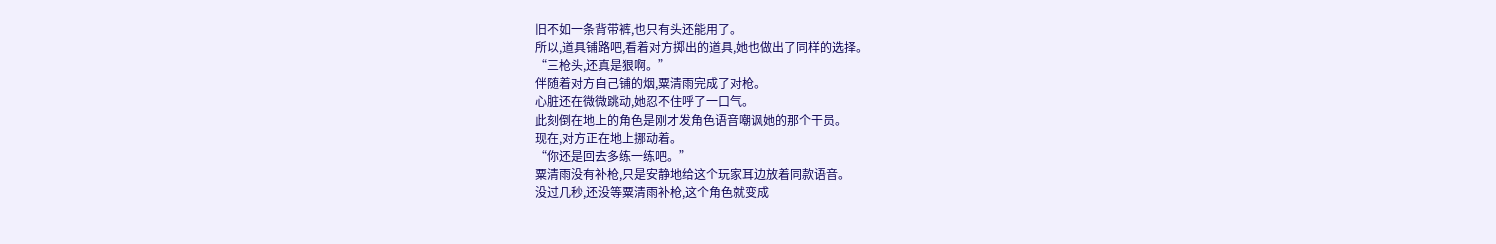旧不如一条背带裤,也只有头还能用了。
所以,道具铺路吧,看着对方掷出的道具,她也做出了同样的选择。
“三枪头,还真是狠啊。”
伴随着对方自己铺的烟,粟清雨完成了对枪。
心脏还在微微跳动,她忍不住呼了一口气。
此刻倒在地上的角色是刚才发角色语音嘲讽她的那个干员。
现在,对方正在地上挪动着。
“你还是回去多练一练吧。”
粟清雨没有补枪,只是安静地给这个玩家耳边放着同款语音。
没过几秒,还没等粟清雨补枪,这个角色就变成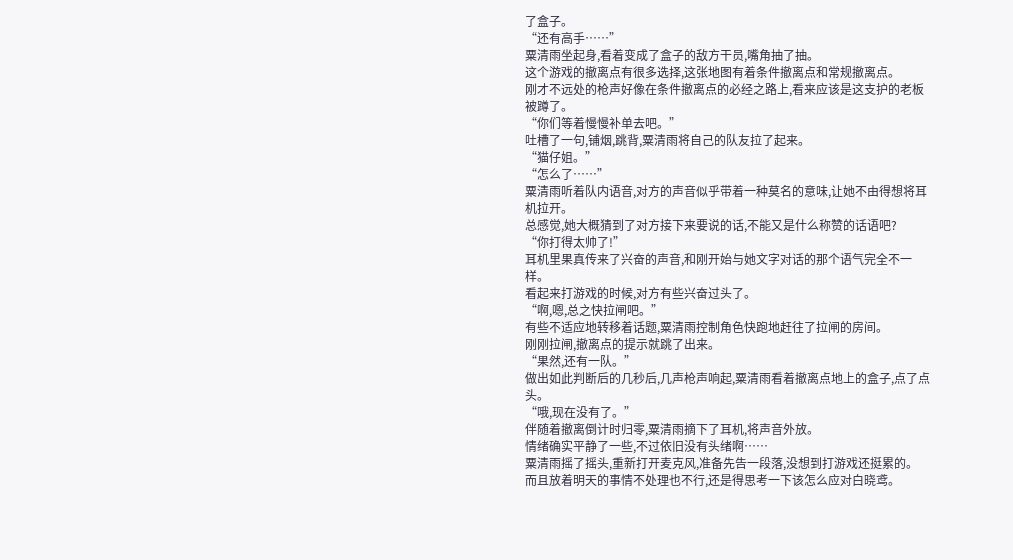了盒子。
“还有高手……”
粟清雨坐起身,看着变成了盒子的敌方干员,嘴角抽了抽。
这个游戏的撤离点有很多选择,这张地图有着条件撤离点和常规撤离点。
刚才不远处的枪声好像在条件撤离点的必经之路上,看来应该是这支护的老板被蹲了。
“你们等着慢慢补单去吧。”
吐槽了一句,铺烟,跳背,粟清雨将自己的队友拉了起来。
“猫仔姐。”
“怎么了……”
粟清雨听着队内语音,对方的声音似乎带着一种莫名的意味,让她不由得想将耳机拉开。
总感觉,她大概猜到了对方接下来要说的话,不能又是什么称赞的话语吧?
“你打得太帅了!”
耳机里果真传来了兴奋的声音,和刚开始与她文字对话的那个语气完全不一样。
看起来打游戏的时候,对方有些兴奋过头了。
“啊,嗯,总之快拉闸吧。”
有些不适应地转移着话题,粟清雨控制角色快跑地赶往了拉闸的房间。
刚刚拉闸,撤离点的提示就跳了出来。
“果然,还有一队。”
做出如此判断后的几秒后,几声枪声响起,粟清雨看着撤离点地上的盒子,点了点头。
“哦,现在没有了。”
伴随着撤离倒计时归零,粟清雨摘下了耳机,将声音外放。
情绪确实平静了一些,不过依旧没有头绪啊……
粟清雨摇了摇头,重新打开麦克风,准备先告一段落,没想到打游戏还挺累的。
而且放着明天的事情不处理也不行,还是得思考一下该怎么应对白晓鸢。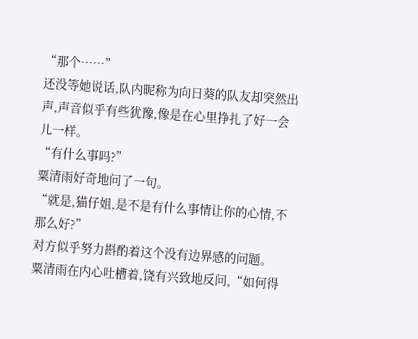“那个……”
还没等她说话,队内昵称为向日葵的队友却突然出声,声音似乎有些犹豫,像是在心里挣扎了好一会儿一样。
“有什么事吗?”
粟清雨好奇地问了一句。
“就是,猫仔姐,是不是有什么事情让你的心情,不那么好?”
对方似乎努力斟酌着这个没有边界感的问题。
粟清雨在内心吐槽着,饶有兴致地反问,“如何得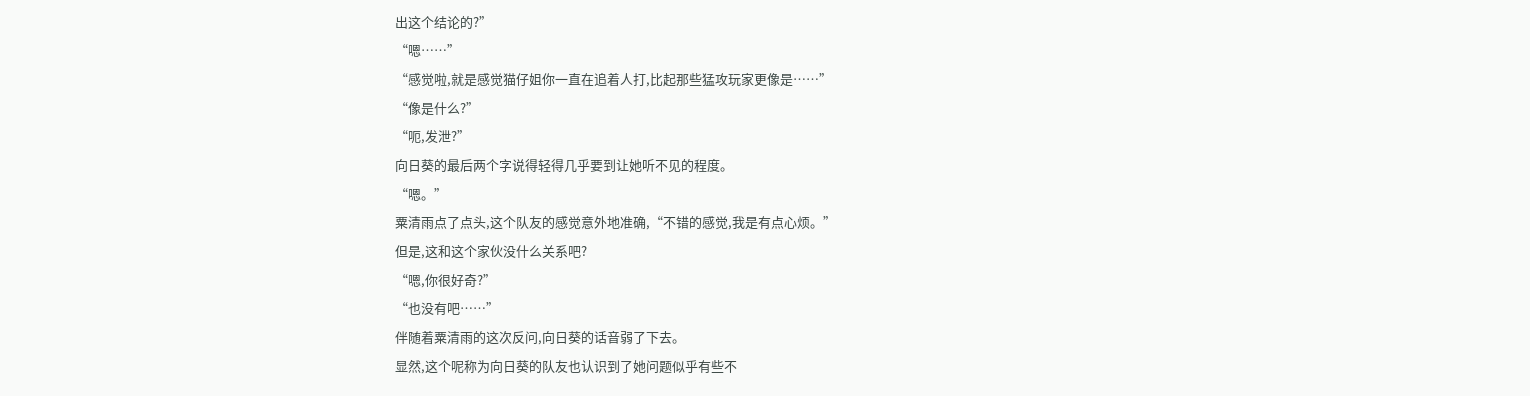出这个结论的?”
“嗯……”
“感觉啦,就是感觉猫仔姐你一直在追着人打,比起那些猛攻玩家更像是……”
“像是什么?”
“呃,发泄?”
向日葵的最后两个字说得轻得几乎要到让她听不见的程度。
“嗯。”
粟清雨点了点头,这个队友的感觉意外地准确,“不错的感觉,我是有点心烦。”
但是,这和这个家伙没什么关系吧?
“嗯,你很好奇?”
“也没有吧……”
伴随着粟清雨的这次反问,向日葵的话音弱了下去。
显然,这个呢称为向日葵的队友也认识到了她问题似乎有些不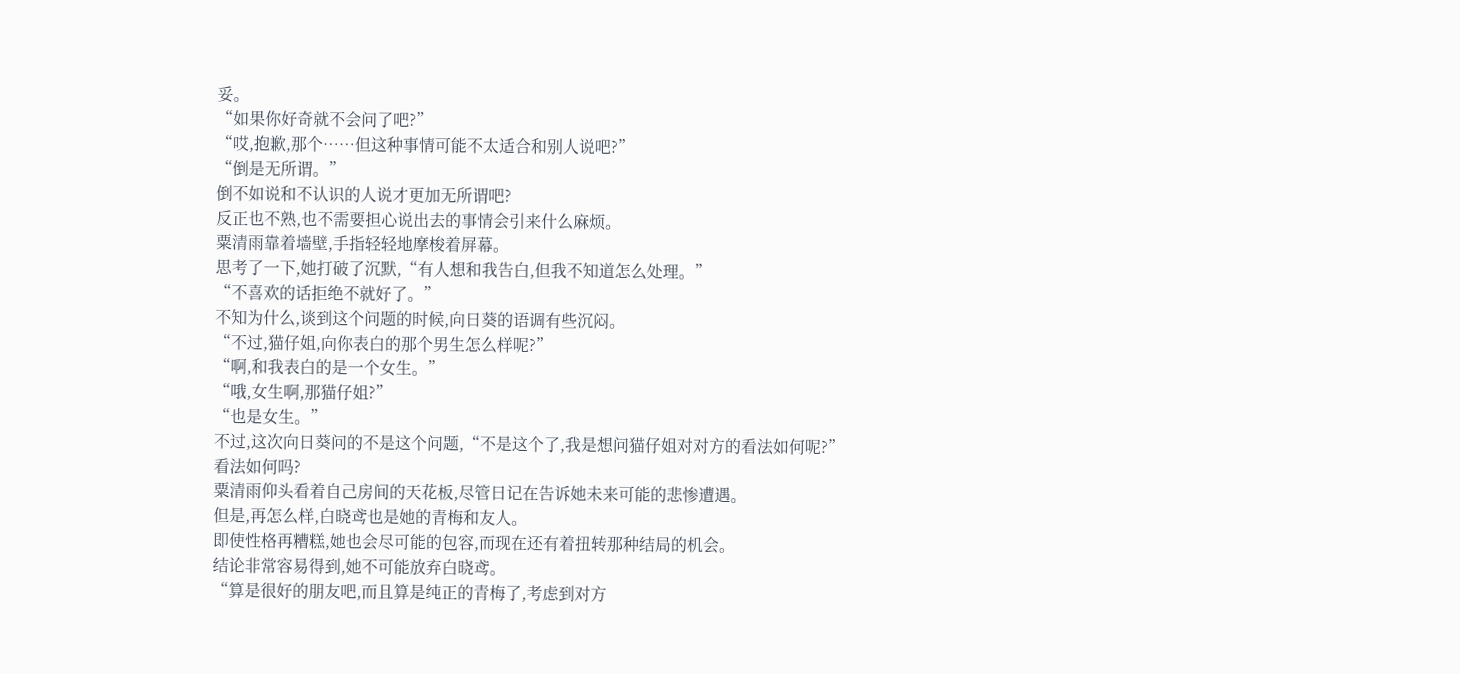妥。
“如果你好奇就不会问了吧?”
“哎,抱歉,那个……但这种事情可能不太适合和别人说吧?”
“倒是无所谓。”
倒不如说和不认识的人说才更加无所谓吧?
反正也不熟,也不需要担心说出去的事情会引来什么麻烦。
粟清雨靠着墙壁,手指轻轻地摩梭着屏幕。
思考了一下,她打破了沉默,“有人想和我告白,但我不知道怎么处理。”
“不喜欢的话拒绝不就好了。”
不知为什么,谈到这个问题的时候,向日葵的语调有些沉闷。
“不过,猫仔姐,向你表白的那个男生怎么样呢?”
“啊,和我表白的是一个女生。”
“哦,女生啊,那猫仔姐?”
“也是女生。”
不过,这次向日葵问的不是这个问题,“不是这个了,我是想问猫仔姐对对方的看法如何呢?”
看法如何吗?
粟清雨仰头看着自己房间的天花板,尽管日记在告诉她未来可能的悲惨遭遇。
但是,再怎么样,白晓鸢也是她的青梅和友人。
即使性格再糟糕,她也会尽可能的包容,而现在还有着扭转那种结局的机会。
结论非常容易得到,她不可能放弃白晓鸢。
“算是很好的朋友吧,而且算是纯正的青梅了,考虑到对方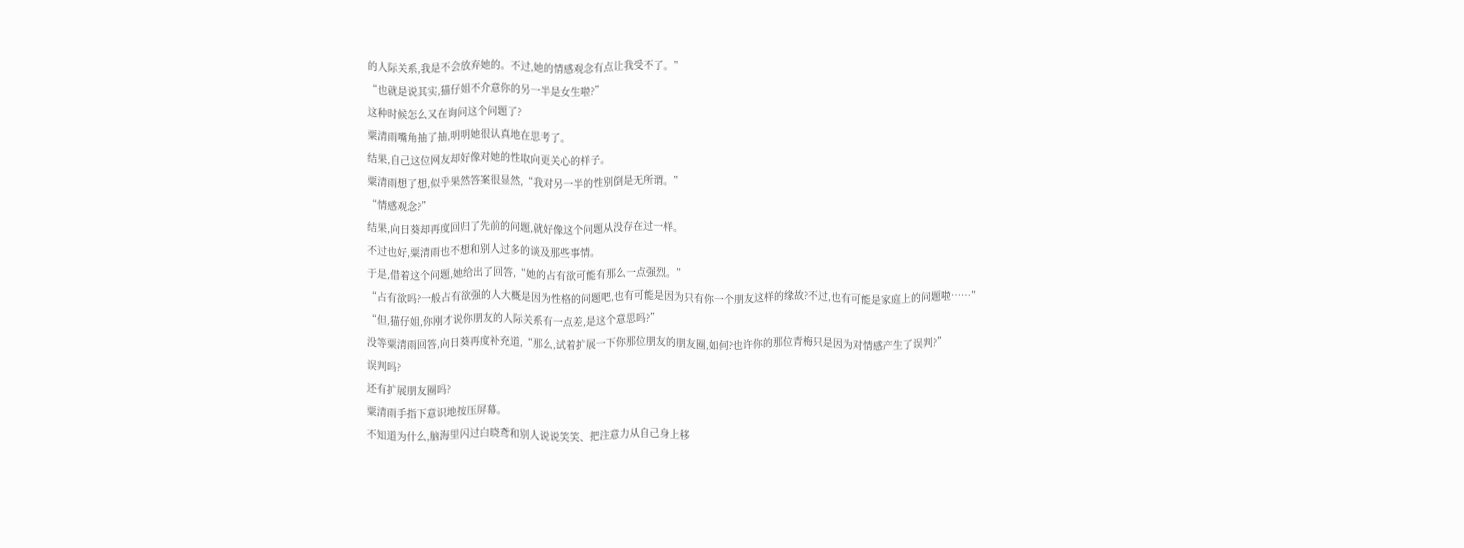的人际关系,我是不会放弃她的。不过,她的情感观念有点让我受不了。”
“也就是说其实,猫仔姐不介意你的另一半是女生啦?”
这种时候怎么又在询问这个问题了?
粟清雨嘴角抽了抽,明明她很认真地在思考了。
结果,自己这位网友却好像对她的性取向更关心的样子。
粟清雨想了想,似乎果然答案很显然,“我对另一半的性别倒是无所谓。”
“情感观念?”
结果,向日葵却再度回归了先前的问题,就好像这个问题从没存在过一样。
不过也好,粟清雨也不想和别人过多的谈及那些事情。
于是,借着这个问题,她给出了回答,“她的占有欲可能有那么一点强烈。”
“占有欲吗?一般占有欲强的人大概是因为性格的问题吧,也有可能是因为只有你一个朋友这样的缘故?不过,也有可能是家庭上的问题啦……”
“但,猫仔姐,你刚才说你朋友的人际关系有一点差,是这个意思吗?”
没等粟清雨回答,向日葵再度补充道,“那么,试着扩展一下你那位朋友的朋友圈,如何?也许你的那位青梅只是因为对情感产生了误判?”
误判吗?
还有扩展朋友圈吗?
粟清雨手指下意识地按压屏幕。
不知道为什么,脑海里闪过白晓鸢和别人说说笑笑、把注意力从自己身上移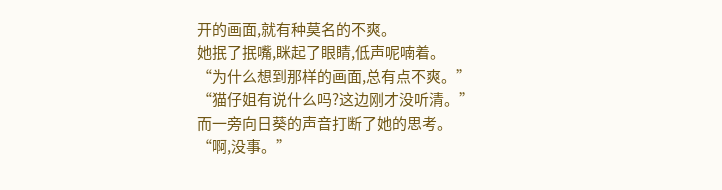开的画面,就有种莫名的不爽。
她抿了抿嘴,眯起了眼睛,低声呢喃着。
“为什么想到那样的画面,总有点不爽。”
“猫仔姐有说什么吗?这边刚才没听清。”
而一旁向日葵的声音打断了她的思考。
“啊,没事。”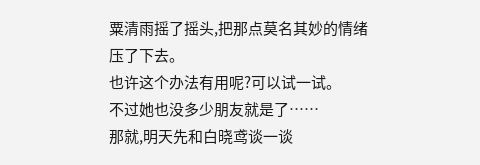粟清雨摇了摇头,把那点莫名其妙的情绪压了下去。
也许这个办法有用呢?可以试一试。
不过她也没多少朋友就是了……
那就,明天先和白晓鸢谈一谈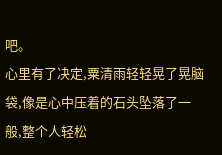吧。
心里有了决定,粟清雨轻轻晃了晃脑袋,像是心中压着的石头坠落了一般,整个人轻松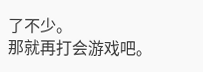了不少。
那就再打会游戏吧。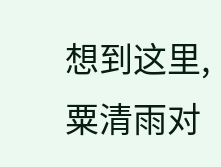想到这里,粟清雨对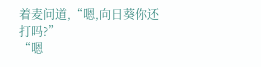着麦问道,“嗯,向日葵你还打吗?”
“嗯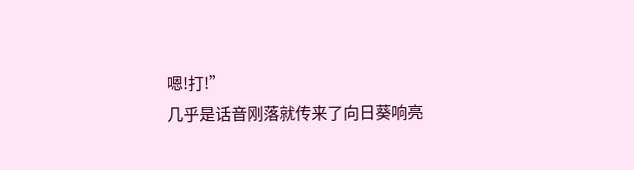嗯!打!”
几乎是话音刚落就传来了向日葵响亮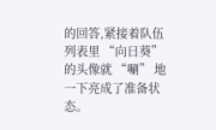的回答,紧接着队伍列表里 “向日葵” 的头像就 “唰” 地一下亮成了准备状态。